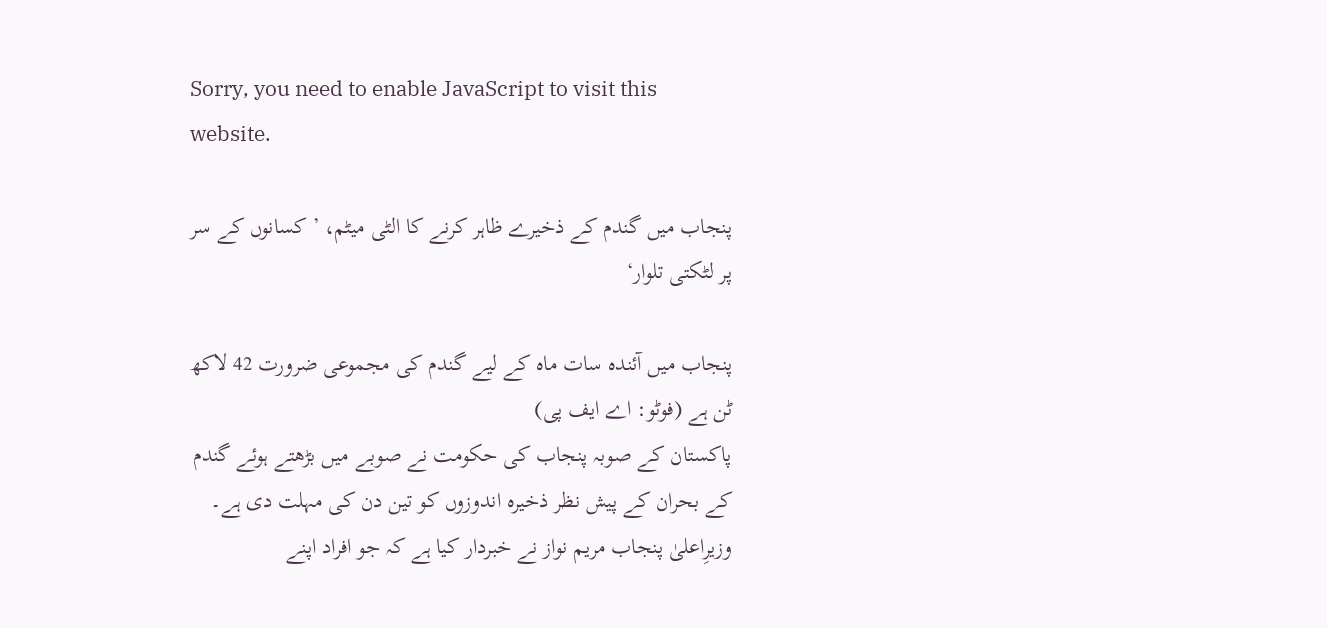Sorry, you need to enable JavaScript to visit this website.

پنجاب میں گندم کے ذخیرے ظاہر کرنے کا الٹی میٹم، ’کسانوں کے سر پر لٹکتی تلوار‘

پنجاب میں آئندہ سات ماہ کے لیے گندم کی مجموعی ضرورت 42 لاکھ ٹن ہے (فوٹو: اے ایف پی)
پاکستان کے صوبہ پنجاب کی حکومت نے صوبے میں بڑھتے ہوئے گندم کے بحران کے پیش نظر ذخیرہ اندوزوں کو تین دن کی مہلت دی ہے۔ وزیرِاعلیٰ پنجاب مریم نواز نے خبردار کیا ہے کہ جو افراد اپنے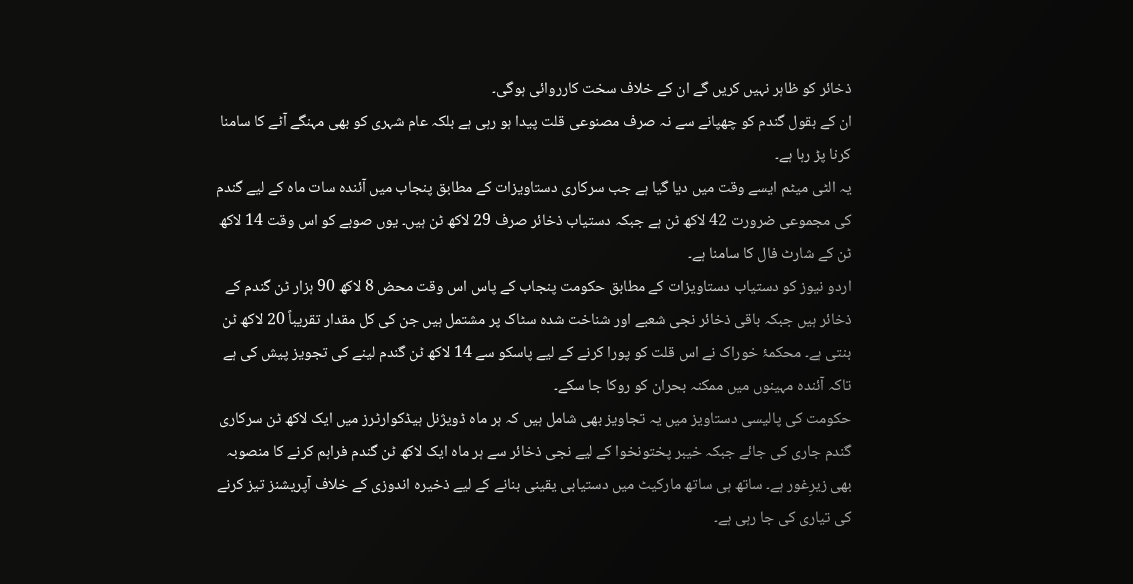ذخائر کو ظاہر نہیں کریں گے ان کے خلاف سخت کارروائی ہوگی۔
ان کے بقول گندم کو چھپانے سے نہ صرف مصنوعی قلت پیدا ہو رہی ہے بلکہ عام شہری کو بھی مہنگے آٹے کا سامنا کرنا پڑ رہا ہے۔
یہ الٹی میٹم ایسے وقت میں دیا گیا ہے جب سرکاری دستاویزات کے مطابق پنجاب میں آئندہ سات ماہ کے لیے گندم کی مجموعی ضرورت 42 لاکھ ٹن ہے جبکہ دستیاب ذخائر صرف 29 لاکھ ٹن ہیں۔ یوں صوبے کو اس وقت 14 لاکھ ٹن کے شارٹ فال کا سامنا ہے۔
اردو نیوز کو دستیاب دستاویزات کے مطابق حکومت پنجاب کے پاس اس وقت محض 8 لاکھ 90 ہزار ٹن گندم کے ذخائر ہیں جبکہ باقی ذخائر نجی شعبے اور شناخت شدہ سٹاک پر مشتمل ہیں جن کی کل مقدار تقریباً 20 لاکھ ٹن بنتی ہے۔ محکمۂ خوراک نے اس قلت کو پورا کرنے کے لیے پاسکو سے 14 لاکھ ٹن گندم لینے کی تجویز پیش کی ہے تاکہ آئندہ مہینوں میں ممکنہ بحران کو روکا جا سکے۔
حکومت کی پالیسی دستاویز میں یہ تجاویز بھی شامل ہیں کہ ہر ماہ ڈویژنل ہیڈکوارٹرز میں ایک لاکھ ٹن سرکاری گندم جاری کی جائے جبکہ خیبر پختونخوا کے لیے نجی ذخائر سے ہر ماہ ایک لاکھ ٹن گندم فراہم کرنے کا منصوبہ بھی زیرِغور ہے۔ ساتھ ہی ساتھ مارکیٹ میں دستیابی یقینی بنانے کے لیے ذخیرہ اندوزی کے خلاف آپریشنز تیز کرنے کی تیاری کی جا رہی ہے۔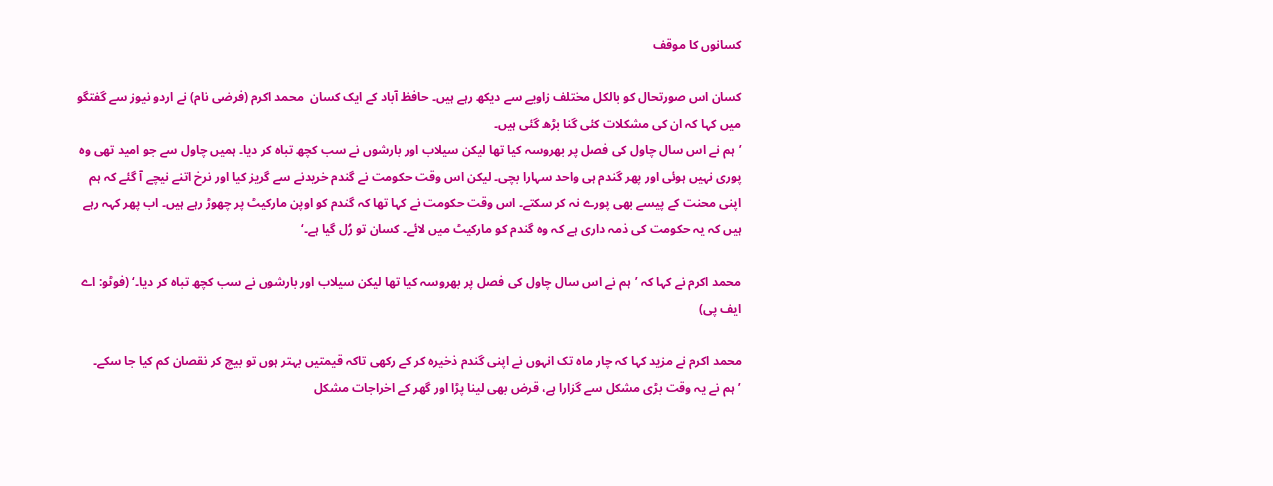کسانوں کا موقف

کسان اس صورتحال کو بالکل مختلف زاویے سے دیکھ رہے ہیں۔ حافظ آباد کے ایک کسان  محمد اکرم (فرضی نام) نے اردو نیوز سے گفتگو میں کہا کہ ان کی مشکلات کئی گنا بڑھ گئی ہیں۔
’ہم نے اس سال چاول کی فصل پر بھروسہ کیا تھا لیکن سیلاب اور بارشوں نے سب کچھ تباہ کر دیا۔ ہمیں چاول سے جو امید تھی وہ پوری نہیں ہوئی اور پھر گندم ہی واحد سہارا بچی۔ لیکن اس وقت حکومت نے گندم خریدنے سے گریز کیا اور نرخ اتنے نیچے آ گئے کہ ہم اپنی محنت کے پیسے بھی پورے نہ کر سکتے۔ اس وقت حکومت نے کہا تھا کہ گندم کو اوپن مارکیٹ پر چھوڑ رہے ہیں۔ اب پھر کہہ رہے ہیں کہ یہ حکومت کی ذمہ داری ہے کہ وہ گندم کو مارکیٹ میں لائے۔ کسان تو رُل گیا ہے۔‘

محمد اکرم نے کہا کہ ’ہم نے اس سال چاول کی فصل پر بھروسہ کیا تھا لیکن سیلاب اور بارشوں نے سب کچھ تباہ کر دیا۔‘ (فوٹو: اے ایف پی)

محمد اکرم نے مزید کہا کہ چار ماہ تک انہوں نے اپنی گندم ذخیرہ کر کے رکھی تاکہ قیمتیں بہتر ہوں تو بیچ کر نقصان کم کیا جا سکے۔
’ہم نے یہ وقت بڑی مشکل سے گزارا ہے، قرض بھی لینا پڑا اور گھر کے اخراجات مشکل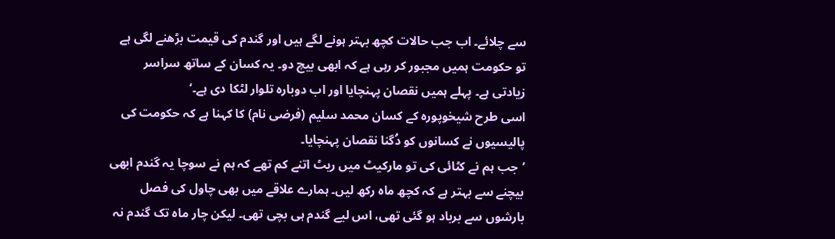سے چلائے۔ اب جب حالات کچھ بہتر ہونے لگے ہیں اور گندم کی قیمت بڑھنے لگی ہے تو حکومت ہمیں مجبور کر رہی ہے کہ ابھی بیچ دو۔ یہ کسان کے ساتھ سراسر زیادتی ہے۔ پہلے ہمیں نقصان پہنچایا اور اب دوبارہ تلوار لٹکا دی ہے۔‘
اسی طرح شیخوپورہ کے کسان محمد سلیم (فرضی نام) کا کہنا ہے کہ حکومت کی پالیسیوں نے کسانوں کو دُگنا نقصان پہنچایا۔
’جب ہم نے کٹائی کی تو مارکیٹ میں ریٹ اتنے کم تھے کہ ہم نے سوچا یہ گندم ابھی بیچنے سے بہتر ہے کہ کچھ ماہ رکھ لیں۔ ہمارے علاقے میں بھی چاول کی فصل بارشوں سے برباد ہو گئی تھی، اس لیے گندم ہی بچی تھی۔ لیکن چار ماہ تک گندم نہ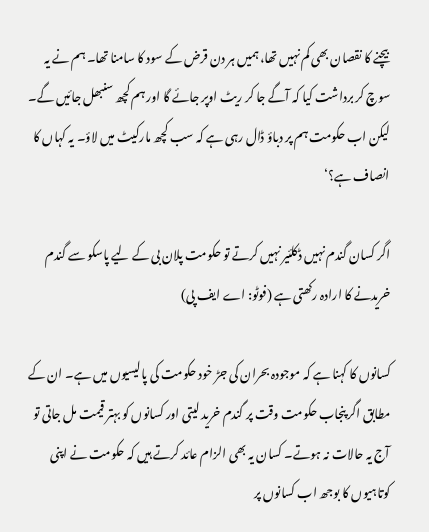بیچنے کا نقصان بھی کم نہیں تھا، ہمیں ہر دن قرض کے سود کا سامنا تھا۔ ہم نے یہ سوچ کر برداشت کیا کہ آگے جا کر ریٹ اوپر جائے گا اور ہم کچھ سنبھل جائیں گے۔ لیکن اب حکومت ہم پر دباؤ ڈال رہی ہے کہ سب کچھ مارکیٹ میں لاؤ۔ یہ کہاں کا انصاف ہے؟‘

اگر کسان گندم نہیں ڈکلئیر نہیں کرتے تو حکومت پلان بی کے لیے پاسکو سے گندم خریدنے کا ارادہ رکھتی ہے (فوٹو: اے ایف پی)

کسانوں کا کہنا ہے کہ موجودہ بحران کی جڑ خود حکومت کی پالیسیوں میں ہے۔ ان کے مطابق اگر پنجاب حکومت وقت پر گندم خرید لیتی اور کسانوں کو بہتر قیمت مل جاتی تو آج یہ حالات نہ ہوتے۔ کسان یہ بھی الزام عائد کرتے ہیں کہ حکومت نے اپنی کوتاہیوں کا بوجھ اب کسانوں پر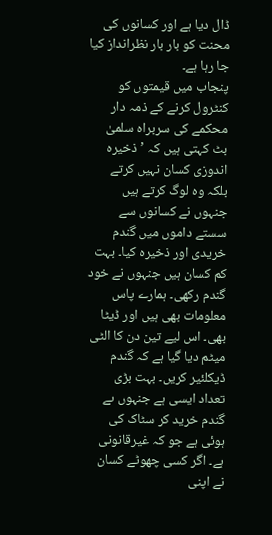ڈال دیا ہے اور کسانوں کی محنت کو بار بار نظرانداز کیا جا رہا ہے۔
پنجاب میں قیمتوں کو کنٹرول کرنے کے ذمہ دار محکمے کی سربراہ سلمیٰ بٹ کہتی ہیں کہ ’ذخیرہ اندوزی کسان نہیں کرتے بلکہ وہ لوگ کرتے ہیں جنہوں نے کسانوں سے سستے داموں میں گندم خریدی اور ذخیرہ کیا۔ بہت کم کسان ہیں جنہوں نے خود گندم رکھی۔ ہمارے پاس معلومات بھی ہیں اور ڈیٹا بھی۔ اس لیے تین دن کا الٹی میٹم دیا گیا ہے کہ گندم ڈیکلئیر کریں۔ بہت بڑی تعداد ایسی ہے جنہوں ںے گندم خرید کر سٹاک کی ہوئی ہے جو کہ غیرقانونی ہے۔ اگر کسی چھوٹے کسان نے اپنی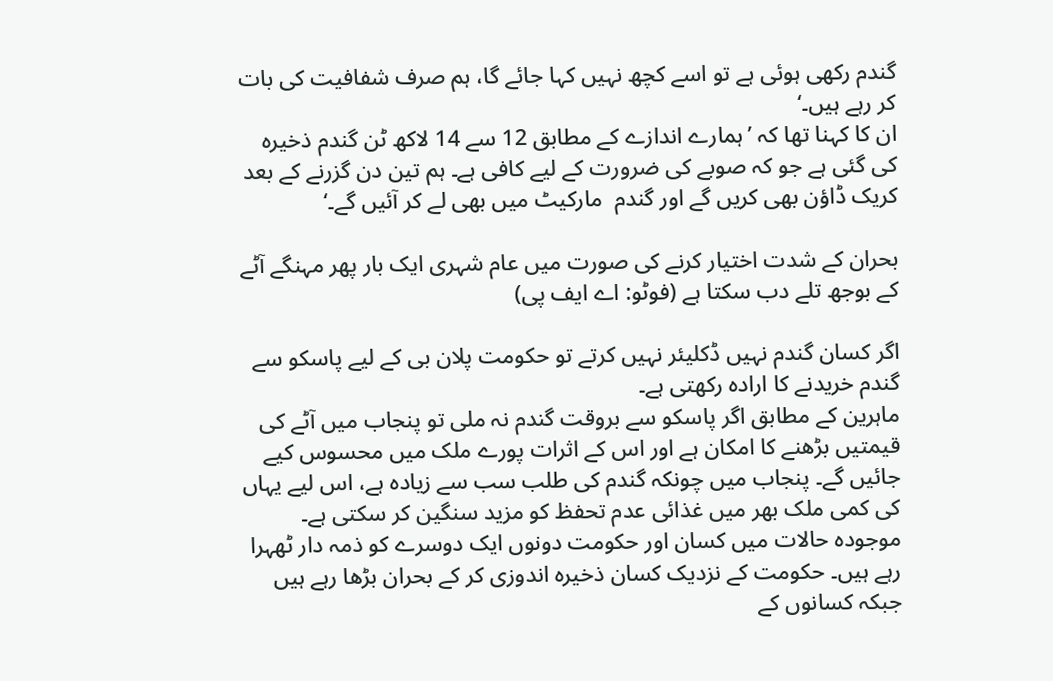گندم رکھی ہوئی ہے تو اسے کچھ نہیں کہا جائے گا، ہم صرف شفافیت کی بات کر رہے ہیں۔‘
ان کا کہنا تھا کہ ’ہمارے اندازے کے مطابق 12 سے 14 لاکھ ٹن گندم ذخیرہ کی گئی ہے جو کہ صوبے کی ضرورت کے لیے کافی ہے۔ ہم تین دن گزرنے کے بعد کریک ڈاؤن بھی کریں گے اور گندم  مارکیٹ میں بھی لے کر آئیں گے۔‘

بحران کے شدت اختیار کرنے کی صورت میں عام شہری ایک بار پھر مہنگے آٹے کے بوجھ تلے دب سکتا ہے (فوٹو: اے ایف پی)

اگر کسان گندم نہیں ڈکلیئر نہیں کرتے تو حکومت پلان بی کے لیے پاسکو سے گندم خریدنے کا ارادہ رکھتی ہے۔
ماہرین کے مطابق اگر پاسکو سے بروقت گندم نہ ملی تو پنجاب میں آٹے کی قیمتیں بڑھنے کا امکان ہے اور اس کے اثرات پورے ملک میں محسوس کیے جائیں گے۔ پنجاب میں چونکہ گندم کی طلب سب سے زیادہ ہے، اس لیے یہاں کی کمی ملک بھر میں غذائی عدم تحفظ کو مزید سنگین کر سکتی ہے۔
موجودہ حالات میں کسان اور حکومت دونوں ایک دوسرے کو ذمہ دار ٹھہرا رہے ہیں۔ حکومت کے نزدیک کسان ذخیرہ اندوزی کر کے بحران بڑھا رہے ہیں جبکہ کسانوں کے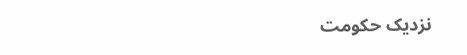نزدیک حکومت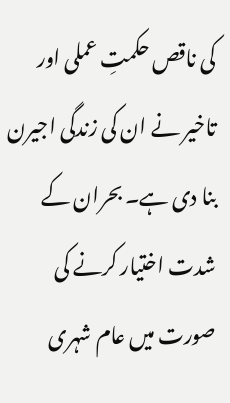کی ناقص حکمتِ عملی اور تاخیر نے ان کی زندگی اجیرن بنا دی ہے۔ بحران کے شدت اختیار کرنے کی صورت میں عام شہری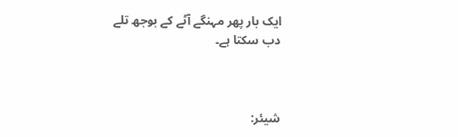ایک بار پھر مہنگے آٹے کے بوجھ تلے دب سکتا ہے۔



شیئر: